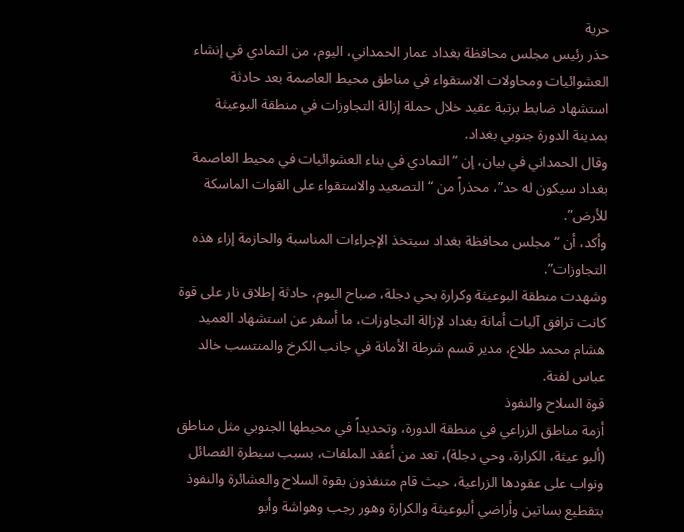حرية
حذر رئيس مجلس محافظة بغداد عمار الحمداني، اليوم، من التمادي في إنشاء العشوائيات ومحاولات الاستقواء في مناطق محيط العاصمة بعد حادثة استشهاد ضابط برتبة عقيد خلال حملة إزالة التجاوزات في منطقة البوعيثة بمدينة الدورة جنوبي بغداد.
وقال الحمداني في بيان، إن “التمادي في بناء العشوائيات في محيط العاصمة بغداد سيكون له حد”، محذراً من “التصعيد والاستقواء على القوات الماسكة للأرض”.
وأكد، أن “مجلس محافظة بغداد سيتخذ الإجراءات المناسبة والحازمة إزاء هذه التجاوزات”.
وشهدت منطقة البوعيثة وكرارة بحي دجلة، صباح اليوم، حادثة إطلاق نار على قوة كانت ترافق آليات أمانة بغداد لإزالة التجاوزات، ما أسفر عن استشهاد العميد هشام محمد طلاع، مدير قسم شرطة الأمانة في جانب الكرخ والمنتسب خالد عباس لفتة.
قوة السلاح والنفوذ
أزمة مناطق الزراعي في منطقة الدورة، وتحديداً في محيطها الجنوبي مثل مناطق (ألبو عيثة، الكرارة، وحي دجلة)، تعد من أعقد الملفات، بسبب سيطرة الفصائل ونواب على عقودها الزراعية، حيث قام متنفذون بقوة السلاح والعشائرة والنفوذ بتقطيع بساتين وأراضي ألبوعيثة والكرارة وهور رجب وهواشة وأبو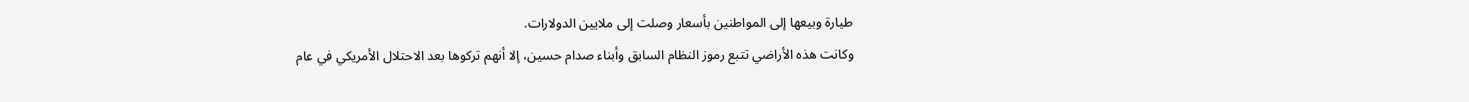طيارة وبيعها إلى المواطنين بأسعار وصلت إلى ملايين الدولارات.
وكانت هذه الأراضي تتبع رموز النظام السابق وأبناء صدام حسين، إلا أنهم تركوها بعد الاحتلال الأمريكي في عام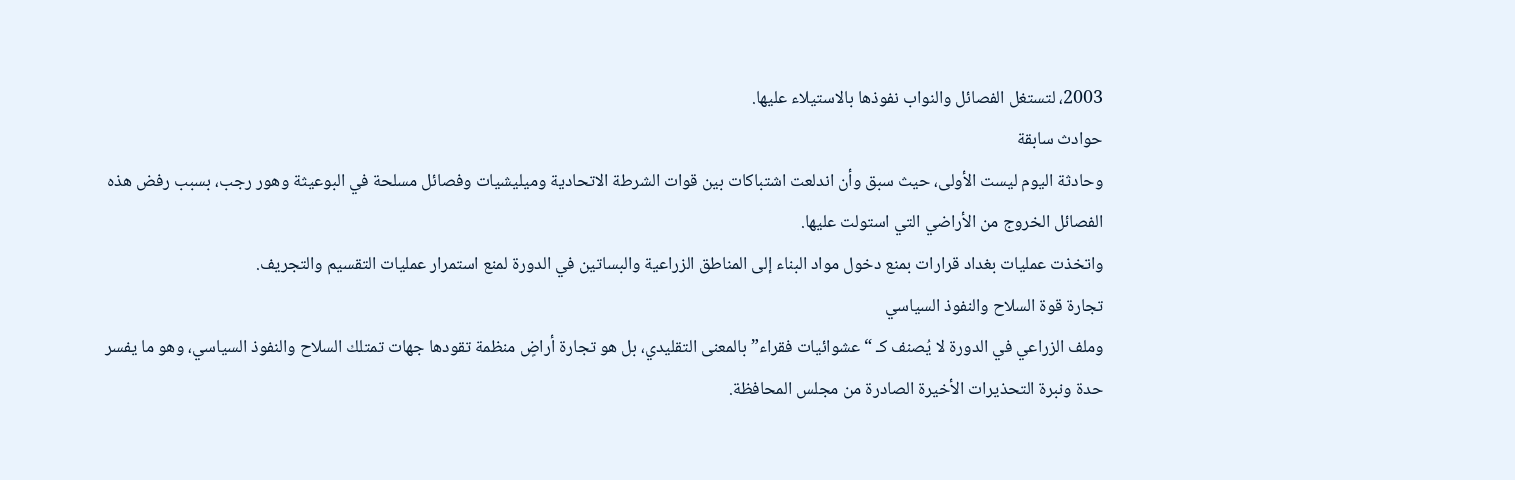2003، لتستغل الفصائل والنواب نفوذها بالاستيلاء عليها.
حوادث سابقة
وحادثة اليوم ليست الأولى، حيث سبق وأن اندلعت اشتباكات بين قوات الشرطة الاتحادية وميليشيات وفصائل مسلحة في البوعيثة وهور رجب، بسبب رفض هذه الفصائل الخروج من الأراضي التي استولت عليها.
واتخذت عمليات بغداد قرارات بمنع دخول مواد البناء إلى المناطق الزراعية والبساتين في الدورة لمنع استمرار عمليات التقسيم والتجريف.
تجارة قوة السلاح والنفوذ السياسي
وملف الزراعي في الدورة لا يُصنف كـ “عشوائيات فقراء” بالمعنى التقليدي، بل هو تجارة أراضٍ منظمة تقودها جهات تمتلك السلاح والنفوذ السياسي، وهو ما يفسر حدة ونبرة التحذيرات الأخيرة الصادرة من مجلس المحافظة.